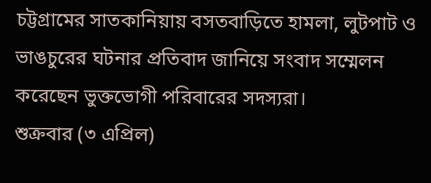চট্টগ্রামের সাতকানিয়ায় বসতবাড়িতে হামলা, লুটপাট ও ভাঙচুরের ঘটনার প্রতিবাদ জানিয়ে সংবাদ সম্মেলন করেছেন ভুক্তভোগী পরিবারের সদস্যরা।
শুক্রবার (৩ এপ্রিল)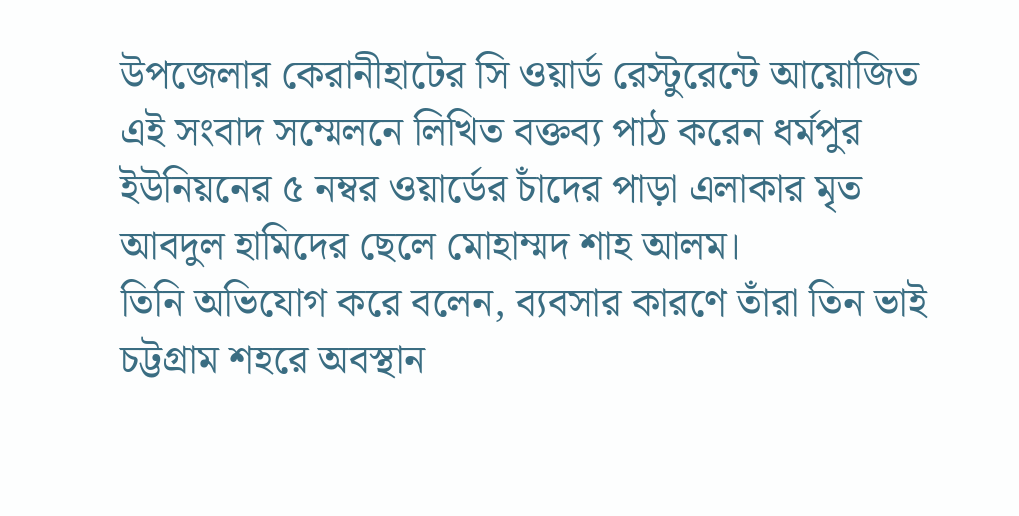উপজেলার কেরানীহাটের সি ওয়ার্ড রেস্টুরেন্টে আয়োজিত এই সংবাদ সম্মেলনে লিখিত বক্তব্য পাঠ করেন ধর্মপুর ইউনিয়নের ৫ নম্বর ওয়ার্ডের চাঁদের পাড়া এলাকার মৃত আবদুল হামিদের ছেলে মোহাম্মদ শাহ আলম।
তিনি অভিযোগ করে বলেন, ব্যবসার কারণে তাঁরা তিন ভাই চট্টগ্রাম শহরে অবস্থান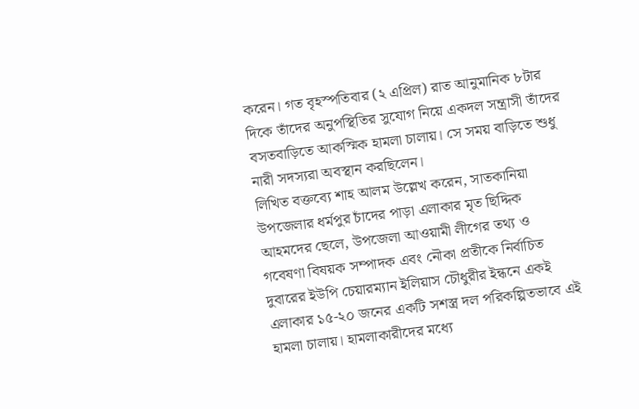করেন। গত বৃহস্পতিবার (২ এপ্রিল) রাত আনুমানিক ৮টার দিকে তাঁদের অনুপস্থিতির সুযোগ নিয়ে একদল সন্ত্রাসী তাঁদের বসতবাড়িতে আকস্মিক হামলা চালায়। সে সময় বাড়িতে শুধু নারী সদস্যরা অবস্থান করছিলেন।
লিখিত বক্তব্যে শাহ আলম উল্লেখ করেন, সাতকানিয়া উপজেলার ধর্মপুর চাঁদের পাড়া এলাকার মৃত ছিদ্দিক আহমদের ছেলে, উপজেলা আওয়ামী লীগের তথ্য ও গবেষণা বিষয়ক সম্পাদক এবং নৌকা প্রতীকে নির্বাচিত দুবারের ইউপি চেয়ারম্যান ইলিয়াস চৌধুরীর ইন্ধনে একই এলাকার ১৫-২০ জনের একটি সশস্ত্র দল পরিকল্পিতভাবে এই হামলা চালায়। হামলাকারীদের মধ্যে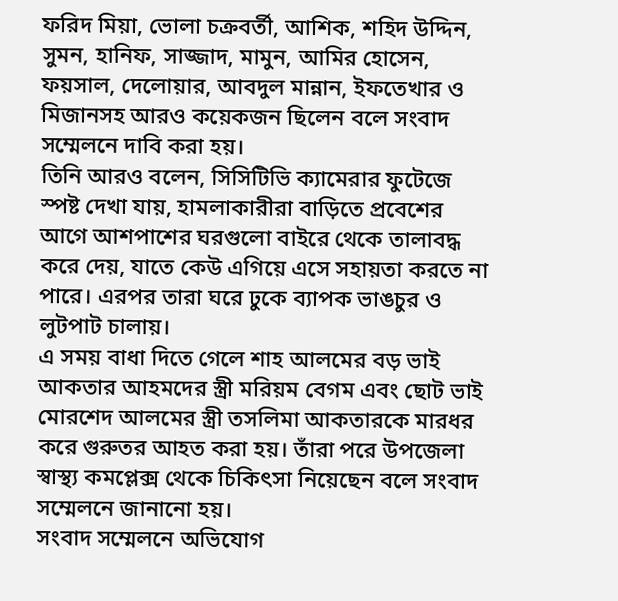ফরিদ মিয়া, ভোলা চক্রবর্তী, আশিক, শহিদ উদ্দিন, সুমন, হানিফ, সাজ্জাদ, মামুন, আমির হোসেন, ফয়সাল, দেলোয়ার, আবদুল মান্নান, ইফতেখার ও মিজানসহ আরও কয়েকজন ছিলেন বলে সংবাদ সম্মেলনে দাবি করা হয়।
তিনি আরও বলেন, সিসিটিভি ক্যামেরার ফুটেজে স্পষ্ট দেখা যায়, হামলাকারীরা বাড়িতে প্রবেশের আগে আশপাশের ঘরগুলো বাইরে থেকে তালাবদ্ধ করে দেয়, যাতে কেউ এগিয়ে এসে সহায়তা করতে না পারে। এরপর তারা ঘরে ঢুকে ব্যাপক ভাঙচুর ও লুটপাট চালায়।
এ সময় বাধা দিতে গেলে শাহ আলমের বড় ভাই আকতার আহমদের স্ত্রী মরিয়ম বেগম এবং ছোট ভাই মোরশেদ আলমের স্ত্রী তসলিমা আকতারকে মারধর করে গুরুতর আহত করা হয়। তাঁরা পরে উপজেলা স্বাস্থ্য কমপ্লেক্স থেকে চিকিৎসা নিয়েছেন বলে সংবাদ সম্মেলনে জানানো হয়।
সংবাদ সম্মেলনে অভিযোগ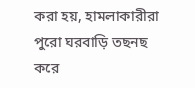করা হয়, হামলাকারীরা পুরো ঘরবাড়ি তছনছ করে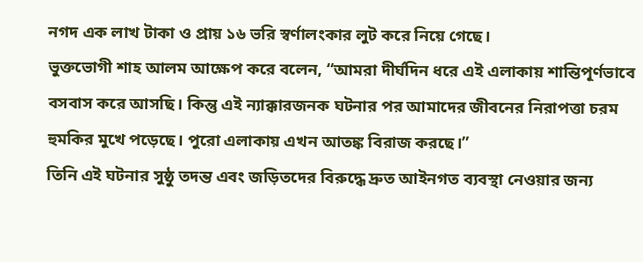নগদ এক লাখ টাকা ও প্রায় ১৬ ভরি স্বর্ণালংকার লুট করে নিয়ে গেছে।
ভুক্তভোগী শাহ আলম আক্ষেপ করে বলেন, “আমরা দীর্ঘদিন ধরে এই এলাকায় শান্তিপূর্ণভাবে বসবাস করে আসছি। কিন্তু এই ন্যাক্কারজনক ঘটনার পর আমাদের জীবনের নিরাপত্তা চরম হুমকির মুখে পড়েছে। পুরো এলাকায় এখন আতঙ্ক বিরাজ করছে।”
তিনি এই ঘটনার সুষ্ঠু তদন্ত এবং জড়িতদের বিরুদ্ধে দ্রুত আইনগত ব্যবস্থা নেওয়ার জন্য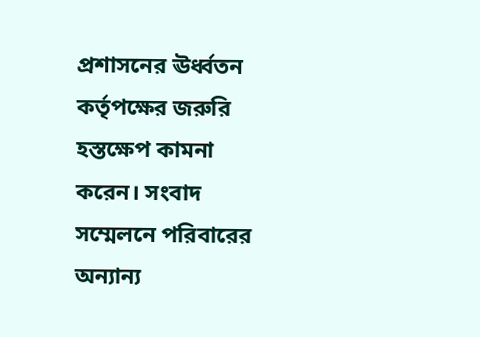প্রশাসনের ঊর্ধ্বতন কর্তৃপক্ষের জরুরি হস্তক্ষেপ কামনা করেন। সংবাদ সম্মেলনে পরিবারের অন্যান্য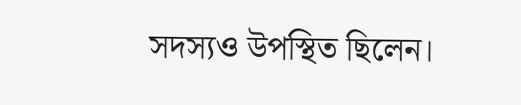সদস্যও উপস্থিত ছিলেন।